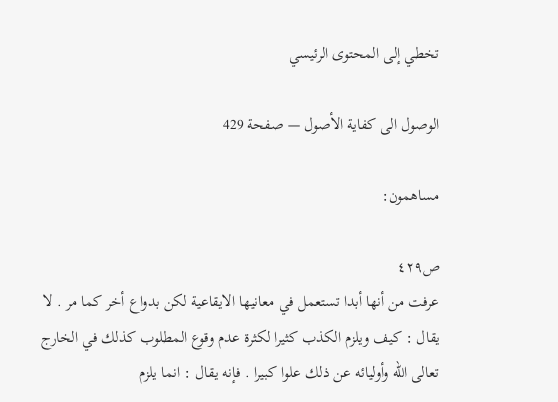تخطي إلى المحتوى الرئيسي

الوصول الى كفاية الأصول — صفحة 429

مساهمون:

ص٤٢٩
عرفت من أنها أبدا تستعمل في معانيها الايقاعية لكن بدواع أخر كما مر . لا يقال : كيف ويلزم الكذب كثيرا لكثرة عدم وقوع المطلوب كذلك في الخارج تعالى اللّه وأوليائه عن ذلك علوا كبيرا . فإنه يقال : انما يلزم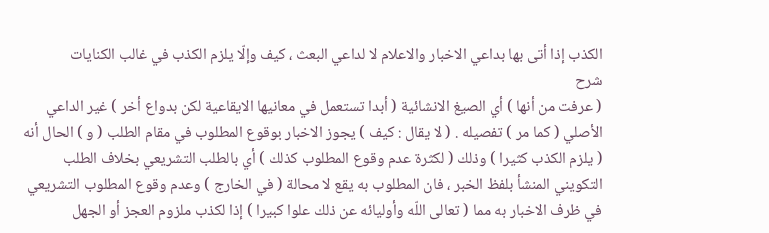الكذب إذا أتى بها بداعي الاخبار والاعلام لا لداعي البعث ، كيف وإلّا يلزم الكذب في غالب الكنايات
شرح
( عرفت من أنها ) أي الصيغ الانشائية ( أبدا تستعمل في معانيها الايقاعية لكن بدواع أخر ) غير الداعي الأصلي ( كما مر ) تفصيله . ( لا يقال : كيف ) يجوز الاخبار بوقوع المطلوب في مقام الطلب ( و ) الحال أنه ( يلزم الكذب كثيرا ) وذلك ( لكثرة عدم وقوع المطلوب كذلك ) أي بالطلب التشريعي بخلاف الطلب التكويني المنشأ بلفظ الخبر ، فان المطلوب به يقع لا محالة ( في الخارج ) وعدم وقوع المطلوب التشريعي في ظرف الاخبار به مما ( تعالى اللّه وأوليائه عن ذلك علوا كبيرا ) إذا لكذب ملزوم العجز أو الجهل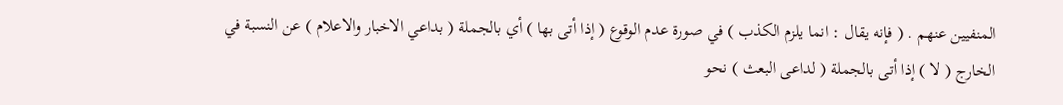المنفيين عنهم . ( فإنه يقال : انما يلزم الكذب ) في صورة عدم الوقوع ( إذا أتى بها ) أي بالجملة ( بداعي الاخبار والاعلام ) عن النسبة في الخارج ( لا ) إذا أتى بالجملة ( لداعى البعث ) نحو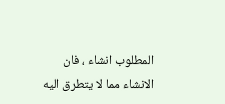المطلوب انشاء ، فان الانشاء مما لا يتطرق اليه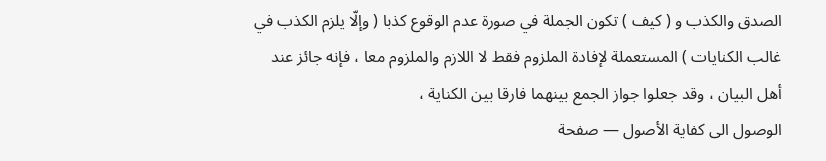الصدق والكذب و ( كيف ) تكون الجملة في صورة عدم الوقوع كذبا ( وإلّا يلزم الكذب في غالب الكنايات ) المستعملة لإفادة الملزوم فقط لا اللازم والملزوم معا ، فإنه جائز عند أهل البيان ، وقد جعلوا جواز الجمع بينهما فارقا بين الكناية ،
الوصول الى كفاية الأصول — صفحة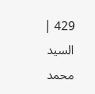429 | السيد محمد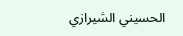الحسيني الشيرازي